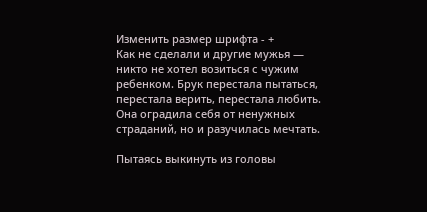Изменить размер шрифта - +
Как не сделали и другие мужья — никто не хотел возиться с чужим ребенком. Брук перестала пытаться, перестала верить, перестала любить. Она оградила себя от ненужных страданий, но и разучилась мечтать.

Пытаясь выкинуть из головы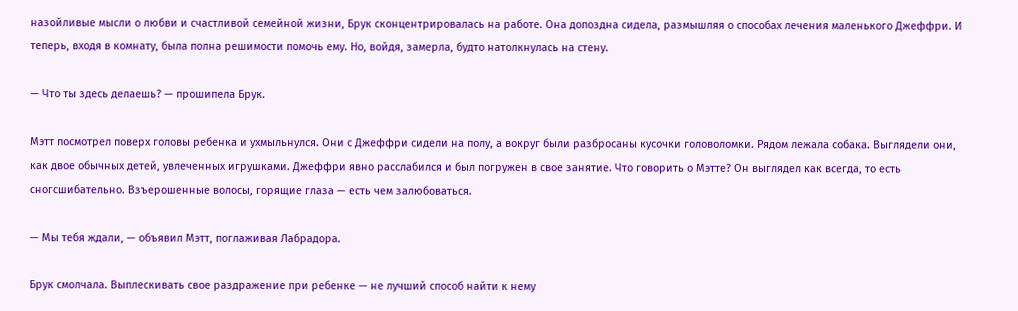назойливые мысли о любви и счастливой семейной жизни, Брук сконцентрировалась на работе. Она допоздна сидела, размышляя о способах лечения маленького Джеффри. И теперь, входя в комнату, была полна решимости помочь ему. Но, войдя, замерла, будто натолкнулась на стену.

— Что ты здесь делаешь? — прошипела Брук.

Мэтт посмотрел поверх головы ребенка и ухмыльнулся. Они с Джеффри сидели на полу, а вокруг были разбросаны кусочки головоломки. Рядом лежала собака. Выглядели они, как двое обычных детей, увлеченных игрушками. Джеффри явно расслабился и был погружен в свое занятие. Что говорить о Мэтте? Он выглядел как всегда, то есть сногсшибательно. Взъерошенные волосы, горящие глаза — есть чем залюбоваться.

— Мы тебя ждали, — объявил Мэтт, поглаживая Лабрадора.

Брук смолчала. Выплескивать свое раздражение при ребенке — не лучший способ найти к нему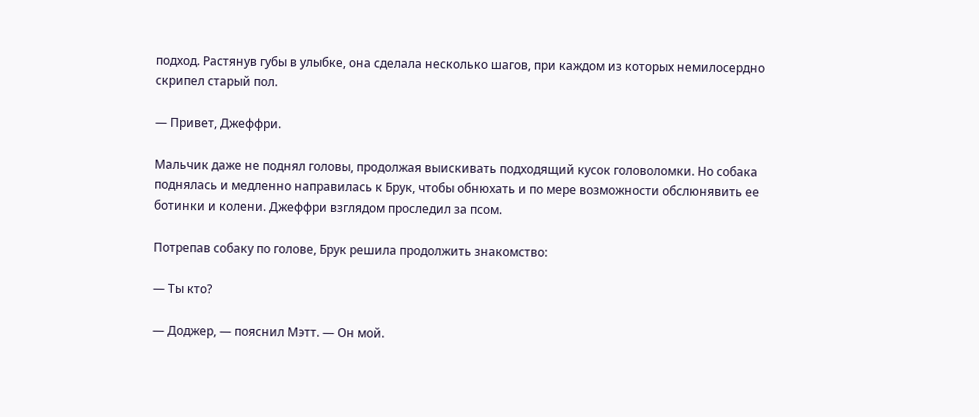подход. Растянув губы в улыбке, она сделала несколько шагов, при каждом из которых немилосердно скрипел старый пол.

— Привет, Джеффри.

Мальчик даже не поднял головы, продолжая выискивать подходящий кусок головоломки. Но собака поднялась и медленно направилась к Брук, чтобы обнюхать и по мере возможности обслюнявить ее ботинки и колени. Джеффри взглядом проследил за псом.

Потрепав собаку по голове, Брук решила продолжить знакомство:

— Ты кто?

— Доджер, — пояснил Мэтт. — Он мой.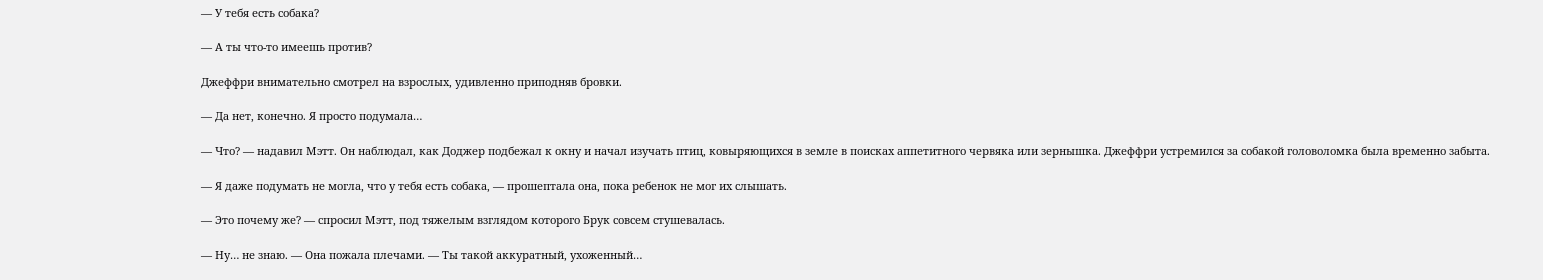— У тебя есть собака?

— А ты что-то имеешь против?

Джеффри внимательно смотрел на взрослых, удивленно приподняв бровки.

— Да нет, конечно. Я просто подумала…

— Что? — надавил Мэтт. Он наблюдал, как Доджер подбежал к окну и начал изучать птиц, ковыряющихся в земле в поисках аппетитного червяка или зернышка. Джеффри устремился за собакой головоломка была временно забыта.

— Я даже подумать не могла, что у тебя есть собака, — прошептала она, пока ребенок не мог их слышать.

— Это почему же? — спросил Мэтт, под тяжелым взглядом которого Брук совсем стушевалась.

— Ну… не знаю. — Она пожала плечами. — Ты такой аккуратный, ухоженный…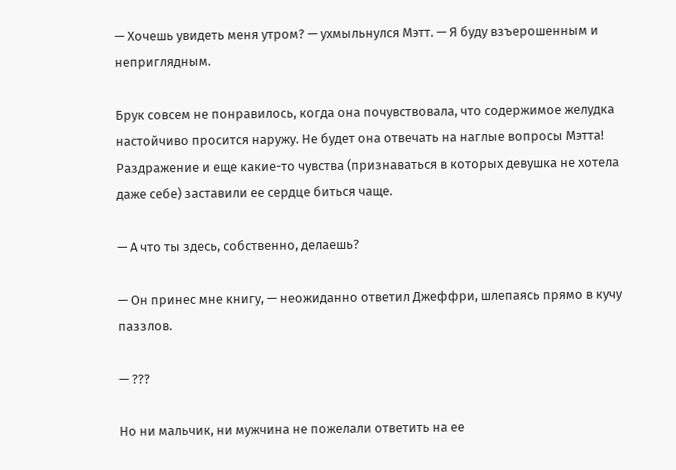— Хочешь увидеть меня утром? — ухмыльнулся Мэтт. — Я буду взъерошенным и неприглядным.

Брук совсем не понравилось, когда она почувствовала, что содержимое желудка настойчиво просится наружу. Не будет она отвечать на наглые вопросы Мэтта! Раздражение и еще какие-то чувства (признаваться в которых девушка не хотела даже себе) заставили ее сердце биться чаще.

— А что ты здесь, собственно, делаешь?

— Он принес мне книгу, — неожиданно ответил Джеффри, шлепаясь прямо в кучу паззлов.

— ???

Но ни мальчик, ни мужчина не пожелали ответить на ее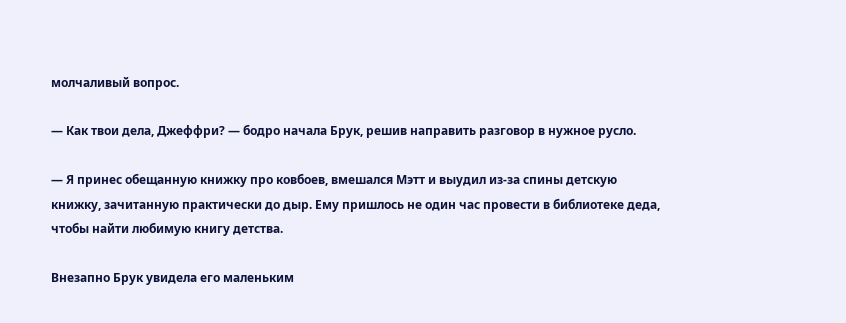молчаливый вопрос.

— Как твои дела, Джеффри? — бодро начала Брук, решив направить разговор в нужное русло.

— Я принес обещанную книжку про ковбоев, вмешался Мэтт и выудил из-за спины детскую книжку, зачитанную практически до дыр. Ему пришлось не один час провести в библиотеке деда, чтобы найти любимую книгу детства.

Внезапно Брук увидела его маленьким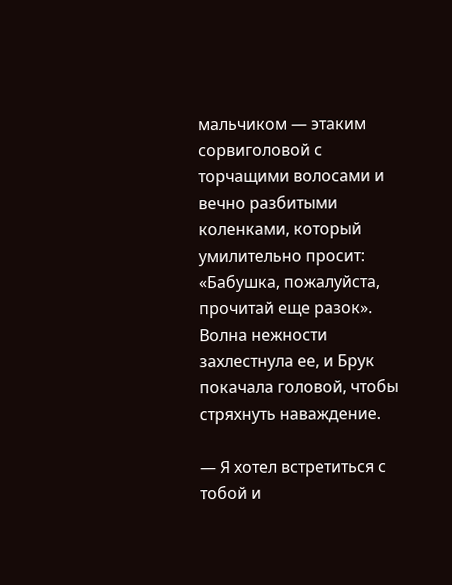мальчиком — этаким сорвиголовой с торчащими волосами и вечно разбитыми коленками, который умилительно просит: «Бабушка, пожалуйста, прочитай еще разок». Волна нежности захлестнула ее, и Брук покачала головой, чтобы стряхнуть наваждение.

— Я хотел встретиться с тобой и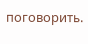поговорить.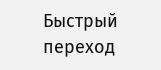Быстрый переход